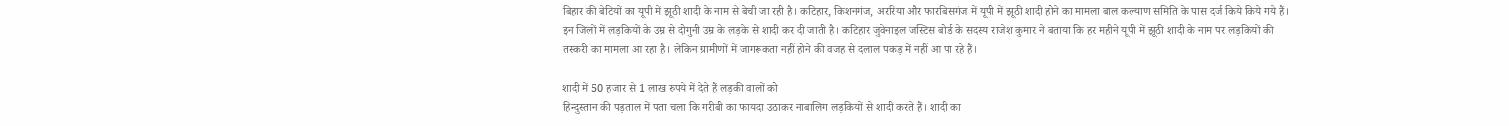बिहार की बेटियों का यूपी में झूठी शादी के नाम से बेची जा रही है। कटिहार, किशनगंज, अररिया और फारबिसगंज में यूपी में झूठी शादी होने का मामला बाल कल्याण समिति के पास दर्ज किये किये गये हैं। इन जिलों में लड़कियों के उम्र से दोगुनी उम्र के लड़के से शादी कर दी जाती है। कटिहार जुवेनाइल जस्टिस बोर्ड के सदस्य राजेश कुमार ने बताया कि हर महीने यूपी में झूठी शादी के नाम पर लड़कियों की तस्करी का मामला आ रहा है। लेकिन ग्रामीणों में जागरूकता नहीं होने की वजह से दलाल पकड़ में नहीं आ पा रहे हैं।

शादी में 50 हजार से 1 लाख रुपये में देते हैं लड़की वालों को
हिन्दुस्तान की पड़ताल में पता चला कि गरीबी का फायदा उठाकर नाबालिग लड़कियों से शादी करते हैं। शादी का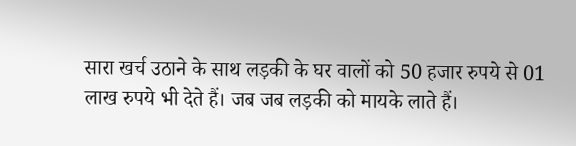सारा खर्च उठाने के साथ लड़की के घर वालों को 50 हजार रुपये से 01 लाख रुपये भी देते हैं। जब जब लड़की को मायके लाते हैं।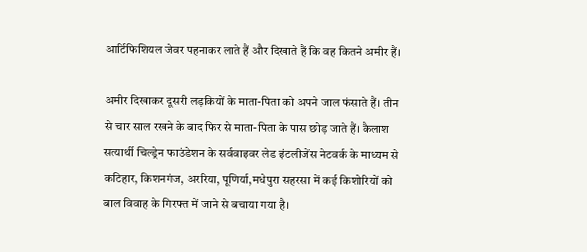आर्टिफिशियल जेवर पहनाकर लाते हैं और दिखाते हैं कि वह कितने अमीर हैं।

अमीर दिखाकर दूसरी लड़कियों के माता-पिता को अपने जाल फंसाते हैं। तीन से चार साल रखने के बाद फिर से माता-पिता के पास छोड़ जाते हैं। कैलाश सत्यार्थी चिल्ड्रेन फाउंडेशन के सर्ववाइवर लेड इंटलीजेंस नेटवर्क के माध्यम से कटिहार, किशनगंज, अररिया, पूणिर्या,मधेपुरा सहरसा में कई किशोरियों को बाल विवाह के गिरफ्त में जाने से बचाया गया है।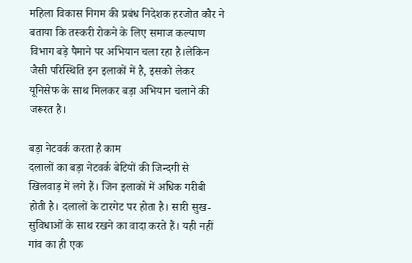महिला विकास निगम की प्रबंध निदेशक हरजोत कौर ने बताया कि तस्करी रोकने के लिए समाज कल्याण विभाग बड़े पैमाने पर अभियान चला रहा है।लेकिन जैसी परिस्थिति इन इलाकों में है, इसको लेकर यूनिसेफ के साथ मिलकर बड़ा अभियान चलाने की जरूरत है।

बड़ा नेटवर्क करता है काम
दलालों का बड़ा नेटवर्क बेटियों की जिन्दगी से खिलवाड़ में लगे हैं। जिन इलाकों में अधिक गरीबी होती है। दलालों के टारगेट पर होता है। सारी सुख-सुविधाओं के साथ रखने का वादा करते हैं। यही नहीं गांव का ही एक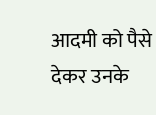आदमी को पैसे देकर उनके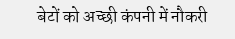बेटों को अच्छी कंपनी में नौकरी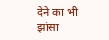देने का भी झांसा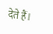देते हैं।